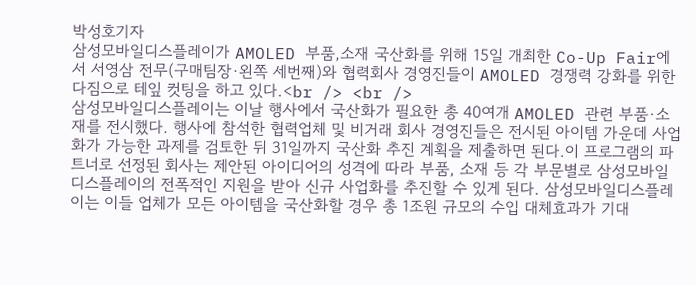박성호기자
삼성모바일디스플레이가 AMOLED 부품,소재 국산화를 위해 15일 개최한 Co-Up Fair에서 서영삼 전무(구매팀장·왼쪽 세번째)와 협력회사 경영진들이 AMOLED 경쟁력 강화를 위한 다짐으로 테잎 컷팅을 하고 있다.<br /> <br />
삼성모바일디스플레이는 이날 행사에서 국산화가 필요한 총 40여개 AMOLED 관련 부품·소재를 전시했다. 행사에 참석한 협력업체 및 비거래 회사 경영진들은 전시된 아이템 가운데 사업화가 가능한 과제를 검토한 뒤 31일까지 국산화 추진 계획을 제출하면 된다.이 프로그램의 파트너로 선정된 회사는 제안된 아이디어의 성격에 따라 부품, 소재 등 각 부문별로 삼성모바일디스플레이의 전폭적인 지원을 받아 신규 사업화를 추진할 수 있게 된다. 삼성모바일디스플레이는 이들 업체가 모든 아이템을 국산화할 경우 총 1조원 규모의 수입 대체효과가 기대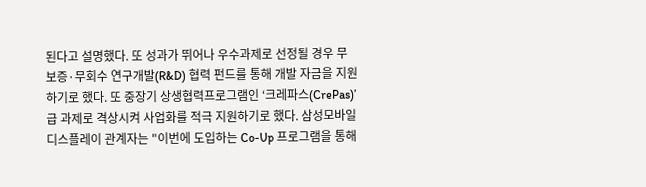된다고 설명했다. 또 성과가 뛰어나 우수과제로 선정될 경우 무보증·무회수 연구개발(R&D) 협력 펀드를 통해 개발 자금을 지원하기로 했다. 또 중장기 상생협력프로그램인 ‘크레파스(CrePas)’급 과제로 격상시켜 사업화를 적극 지원하기로 했다. 삼성모바일디스플레이 관계자는 "이번에 도입하는 Co-Up 프로그램을 통해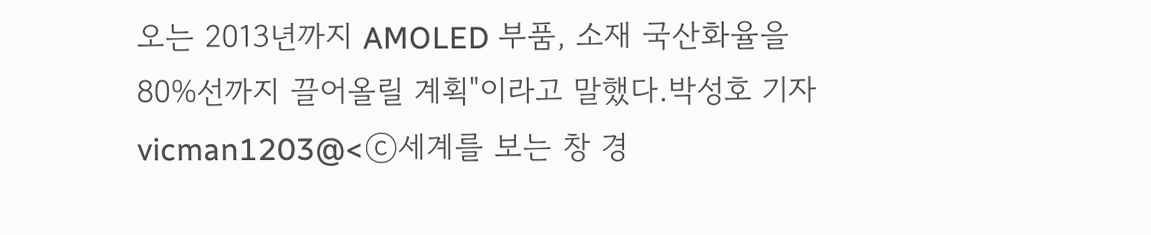오는 2013년까지 AMOLED 부품, 소재 국산화율을 80%선까지 끌어올릴 계획"이라고 말했다.박성호 기자 vicman1203@<ⓒ세계를 보는 창 경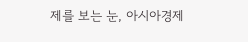제를 보는 눈, 아시아경제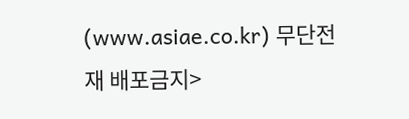(www.asiae.co.kr) 무단전재 배포금지>